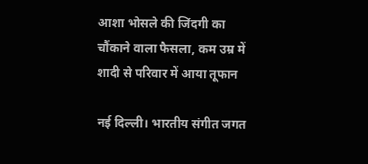आशा भोसले की जिंदगी का चौंकाने वाला फैसला, कम उम्र में शादी से परिवार में आया तूफान

नई दिल्ली। भारतीय संगीत जगत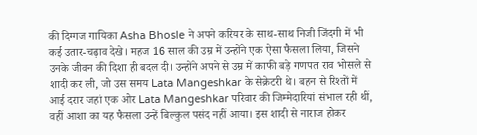की दिग्गज गायिका Asha Bhosle ने अपने करियर के साथ-साथ निजी जिंदगी में भी कई उतार-चढ़ाव देखे। महज 16 साल की उम्र में उन्होंने एक ऐसा फैसला लिया, जिसने उनके जीवन की दिशा ही बदल दी। उन्होंने अपने से उम्र में काफी बड़े गणपत राव भोसले से शादी कर ली, जो उस समय Lata Mangeshkar के सेक्रेटरी थे। बहन से रिश्तों में आई दरार जहां एक ओर Lata Mangeshkar परिवार की जिम्मेदारियां संभाल रही थीं, वहीं आशा का यह फैसला उन्हें बिल्कुल पसंद नहीं आया। इस शादी से नाराज होकर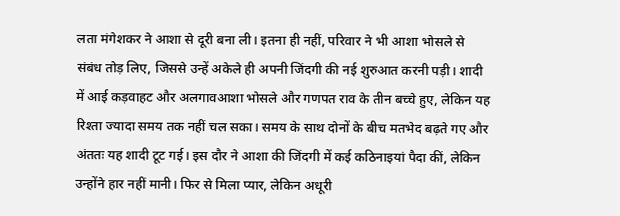लता मंगेशकर ने आशा से दूरी बना ली। इतना ही नहीं, परिवार ने भी आशा भोसले से संबंध तोड़ लिए, जिससे उन्हें अकेले ही अपनी जिंदगी की नई शुरुआत करनी पड़ी। शादी में आई कड़वाहट और अलगावआशा भोसले और गणपत राव के तीन बच्चे हुए, लेकिन यह रिश्ता ज्यादा समय तक नहीं चल सका। समय के साथ दोनों के बीच मतभेद बढ़ते गए और अंततः यह शादी टूट गई। इस दौर ने आशा की जिंदगी में कई कठिनाइयां पैदा कीं, लेकिन उन्होंने हार नहीं मानी। फिर से मिला प्यार, लेकिन अधूरी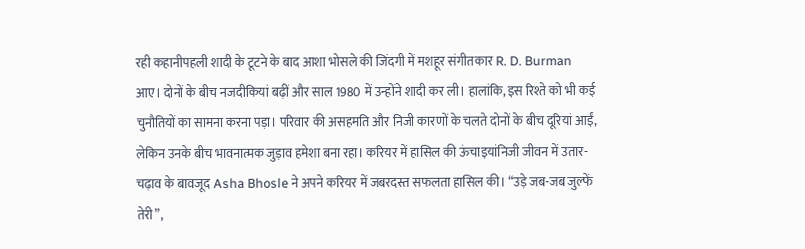रही कहानीपहली शादी के टूटने के बाद आशा भोसले की जिंदगी में मशहूर संगीतकार R. D. Burman आए। दोनों के बीच नजदीकियां बढ़ीं और साल 1980 में उन्होंने शादी कर ली। हालांकि, इस रिश्ते को भी कई चुनौतियों का सामना करना पड़ा। परिवार की असहमति और निजी कारणों के चलते दोनों के बीच दूरियां आईं, लेकिन उनके बीच भावनात्मक जुड़ाव हमेशा बना रहा। करियर में हासिल की ऊंचाइयांनिजी जीवन में उतार-चढ़ाव के बावजूद Asha Bhosle ने अपने करियर में जबरदस्त सफलता हासिल की। “उड़े जब-जब जुल्फें तेरी”,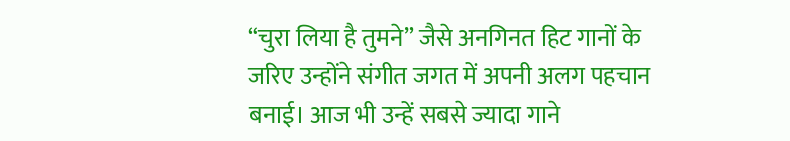“चुरा लिया है तुमने” जैसे अनगिनत हिट गानों के जरिए उन्होंने संगीत जगत में अपनी अलग पहचान बनाई। आज भी उन्हें सबसे ज्यादा गाने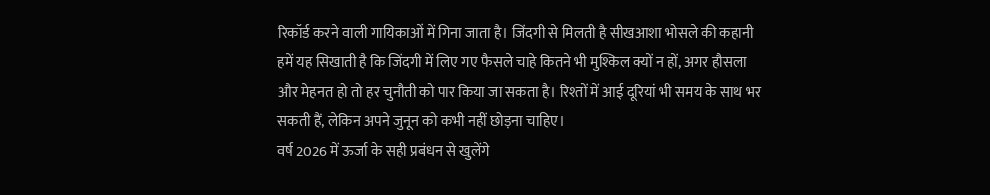रिकॉर्ड करने वाली गायिकाओं में गिना जाता है। जिंदगी से मिलती है सीखआशा भोसले की कहानी हमें यह सिखाती है कि जिंदगी में लिए गए फैसले चाहे कितने भी मुश्किल क्यों न हों, अगर हौसला और मेहनत हो तो हर चुनौती को पार किया जा सकता है। रिश्तों में आई दूरियां भी समय के साथ भर सकती हैं, लेकिन अपने जुनून को कभी नहीं छोड़ना चाहिए।
वर्ष 2026 में ऊर्जा के सही प्रबंधन से खुलेंगे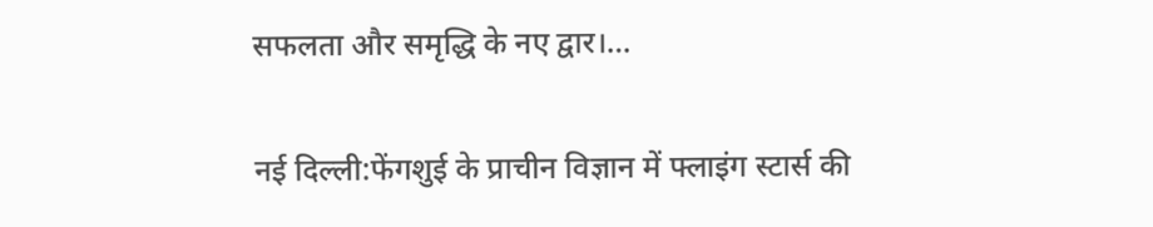सफलता और समृद्धि के नए द्वार।…

नई दिल्ली:फेंगशुई के प्राचीन विज्ञान में फ्लाइंग स्टार्स की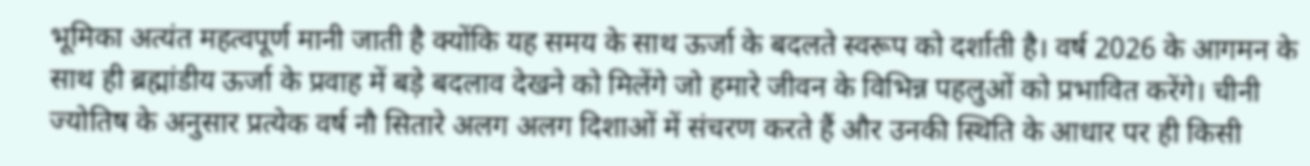भूमिका अत्यंत महत्वपूर्ण मानी जाती है क्योंकि यह समय के साथ ऊर्जा के बदलते स्वरूप को दर्शाती है। वर्ष 2026 के आगमन के साथ ही ब्रह्मांडीय ऊर्जा के प्रवाह में बड़े बदलाव देखने को मिलेंगे जो हमारे जीवन के विभिन्न पहलुओं को प्रभावित करेंगे। चीनी ज्योतिष के अनुसार प्रत्येक वर्ष नौ सितारे अलग अलग दिशाओं में संचरण करते हैं और उनकी स्थिति के आधार पर ही किसी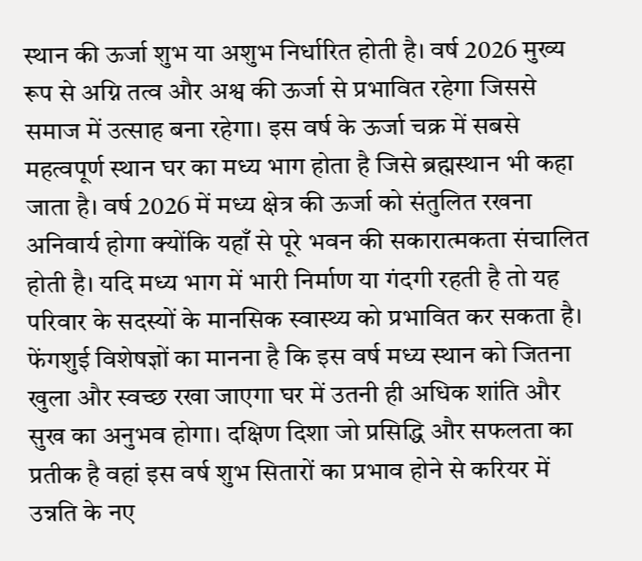स्थान की ऊर्जा शुभ या अशुभ निर्धारित होती है। वर्ष 2026 मुख्य रूप से अग्नि तत्व और अश्व की ऊर्जा से प्रभावित रहेगा जिससे समाज में उत्साह बना रहेगा। इस वर्ष के ऊर्जा चक्र में सबसे महत्वपूर्ण स्थान घर का मध्य भाग होता है जिसे ब्रह्मस्थान भी कहा जाता है। वर्ष 2026 में मध्य क्षेत्र की ऊर्जा को संतुलित रखना अनिवार्य होगा क्योंकि यहाँ से पूरे भवन की सकारात्मकता संचालित होती है। यदि मध्य भाग में भारी निर्माण या गंदगी रहती है तो यह परिवार के सदस्यों के मानसिक स्वास्थ्य को प्रभावित कर सकता है। फेंगशुई विशेषज्ञों का मानना है कि इस वर्ष मध्य स्थान को जितना खुला और स्वच्छ रखा जाएगा घर में उतनी ही अधिक शांति और सुख का अनुभव होगा। दक्षिण दिशा जो प्रसिद्धि और सफलता का प्रतीक है वहां इस वर्ष शुभ सितारों का प्रभाव होने से करियर में उन्नति के नए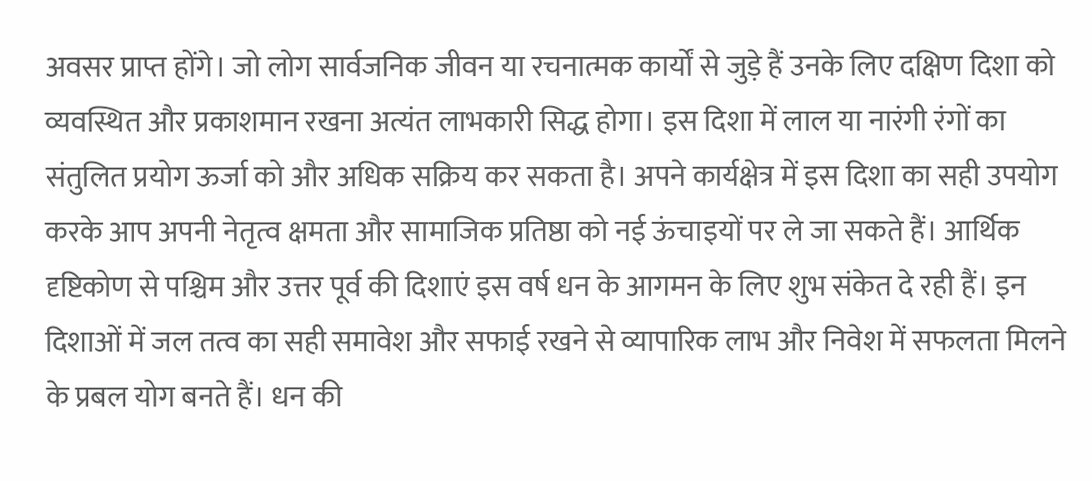अवसर प्राप्त होंगे। जो लोग सार्वजनिक जीवन या रचनात्मक कार्यों से जुड़े हैं उनके लिए दक्षिण दिशा को व्यवस्थित और प्रकाशमान रखना अत्यंत लाभकारी सिद्ध होगा। इस दिशा में लाल या नारंगी रंगों का संतुलित प्रयोग ऊर्जा को और अधिक सक्रिय कर सकता है। अपने कार्यक्षेत्र में इस दिशा का सही उपयोग करके आप अपनी नेतृत्व क्षमता और सामाजिक प्रतिष्ठा को नई ऊंचाइयों पर ले जा सकते हैं। आर्थिक दृष्टिकोण से पश्चिम और उत्तर पूर्व की दिशाएं इस वर्ष धन के आगमन के लिए शुभ संकेत दे रही हैं। इन दिशाओं में जल तत्व का सही समावेश और सफाई रखने से व्यापारिक लाभ और निवेश में सफलता मिलने के प्रबल योग बनते हैं। धन की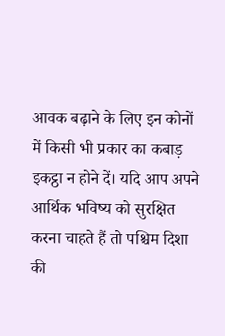आवक बढ़ाने के लिए इन कोनों में किसी भी प्रकार का कबाड़ इकट्ठा न होने दें। यदि आप अपने आर्थिक भविष्य को सुरक्षित करना चाहते हैं तो पश्चिम दिशा की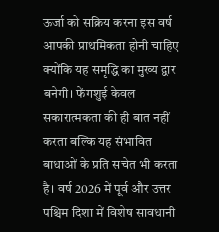ऊर्जा को सक्रिय करना इस वर्ष आपकी प्राथमिकता होनी चाहिए क्योंकि यह समृद्धि का मुख्य द्वार बनेगी। फेंगशुई केवल सकारात्मकता की ही बात नहीं करता बल्कि यह संभावित बाधाओं के प्रति सचेत भी करता है। वर्ष 2026 में पूर्व और उत्तर पश्चिम दिशा में विशेष सावधानी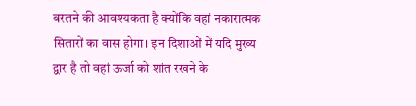बरतने की आवश्यकता है क्योंकि वहां नकारात्मक सितारों का वास होगा। इन दिशाओं में यदि मुख्य द्वार है तो वहां ऊर्जा को शांत रखने के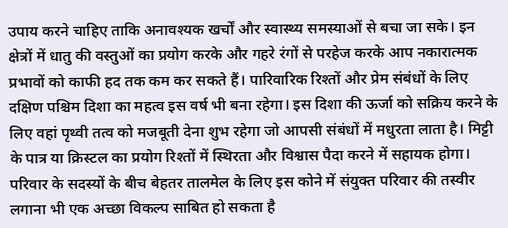उपाय करने चाहिए ताकि अनावश्यक खर्चों और स्वास्थ्य समस्याओं से बचा जा सके। इन क्षेत्रों में धातु की वस्तुओं का प्रयोग करके और गहरे रंगों से परहेज करके आप नकारात्मक प्रभावों को काफी हद तक कम कर सकते हैं। पारिवारिक रिश्तों और प्रेम संबंधों के लिए दक्षिण पश्चिम दिशा का महत्व इस वर्ष भी बना रहेगा। इस दिशा की ऊर्जा को सक्रिय करने के लिए वहां पृथ्वी तत्व को मजबूती देना शुभ रहेगा जो आपसी संबंधों में मधुरता लाता है। मिट्टी के पात्र या क्रिस्टल का प्रयोग रिश्तों में स्थिरता और विश्वास पैदा करने में सहायक होगा। परिवार के सदस्यों के बीच बेहतर तालमेल के लिए इस कोने में संयुक्त परिवार की तस्वीर लगाना भी एक अच्छा विकल्प साबित हो सकता है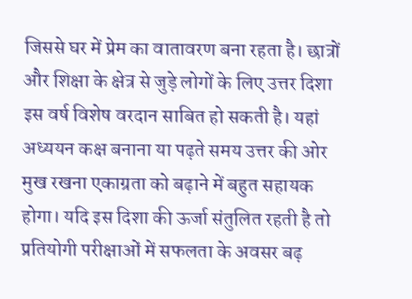जिससे घर में प्रेम का वातावरण बना रहता है। छात्रों और शिक्षा के क्षेत्र से जुड़े लोगों के लिए उत्तर दिशा इस वर्ष विशेष वरदान साबित हो सकती है। यहां अध्ययन कक्ष बनाना या पढ़ते समय उत्तर की ओर मुख रखना एकाग्रता को बढ़ाने में बहुत सहायक होगा। यदि इस दिशा की ऊर्जा संतुलित रहती है तो प्रतियोगी परीक्षाओं में सफलता के अवसर बढ़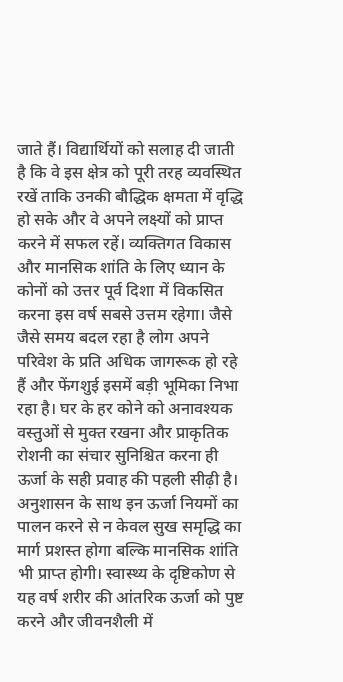जाते हैं। विद्यार्थियों को सलाह दी जाती है कि वे इस क्षेत्र को पूरी तरह व्यवस्थित रखें ताकि उनकी बौद्धिक क्षमता में वृद्धि हो सके और वे अपने लक्ष्यों को प्राप्त करने में सफल रहें। व्यक्तिगत विकास और मानसिक शांति के लिए ध्यान के कोनों को उत्तर पूर्व दिशा में विकसित करना इस वर्ष सबसे उत्तम रहेगा। जैसे जैसे समय बदल रहा है लोग अपने परिवेश के प्रति अधिक जागरूक हो रहे हैं और फेंगशुई इसमें बड़ी भूमिका निभा रहा है। घर के हर कोने को अनावश्यक वस्तुओं से मुक्त रखना और प्राकृतिक रोशनी का संचार सुनिश्चित करना ही ऊर्जा के सही प्रवाह की पहली सीढ़ी है। अनुशासन के साथ इन ऊर्जा नियमों का पालन करने से न केवल सुख समृद्धि का मार्ग प्रशस्त होगा बल्कि मानसिक शांति भी प्राप्त होगी। स्वास्थ्य के दृष्टिकोण से यह वर्ष शरीर की आंतरिक ऊर्जा को पुष्ट करने और जीवनशैली में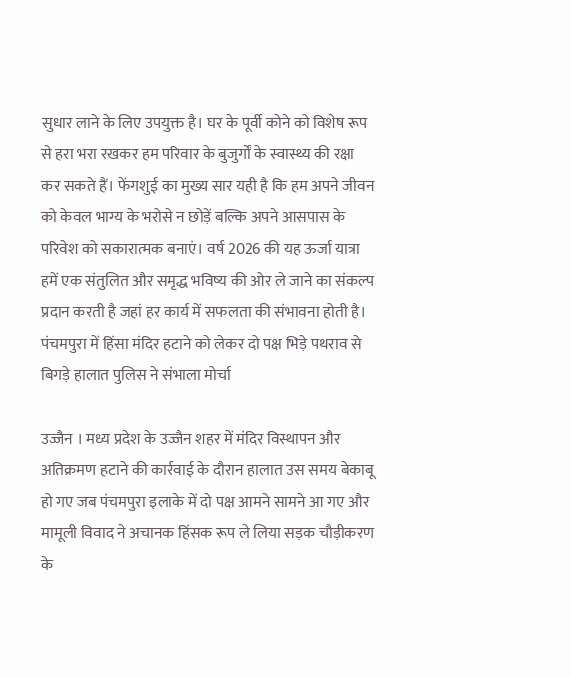सुधार लाने के लिए उपयुक्त है। घर के पूर्वी कोने को विशेष रूप से हरा भरा रखकर हम परिवार के बुजुर्गों के स्वास्थ्य की रक्षा कर सकते हैं। फेंगशुई का मुख्य सार यही है कि हम अपने जीवन को केवल भाग्य के भरोसे न छोड़ें बल्कि अपने आसपास के परिवेश को सकारात्मक बनाएं। वर्ष 2026 की यह ऊर्जा यात्रा हमें एक संतुलित और समृद्ध भविष्य की ओर ले जाने का संकल्प प्रदान करती है जहां हर कार्य में सफलता की संभावना होती है।
पंचमपुरा में हिंसा मंदिर हटाने को लेकर दो पक्ष भिड़े पथराव से बिगड़े हालात पुलिस ने संभाला मोर्चा

उज्जैन । मध्य प्रदेश के उज्जैन शहर में मंदिर विस्थापन और अतिक्रमण हटाने की कार्रवाई के दौरान हालात उस समय बेकाबू हो गए जब पंचमपुरा इलाके में दो पक्ष आमने सामने आ गए और मामूली विवाद ने अचानक हिंसक रूप ले लिया सड़क चौड़ीकरण के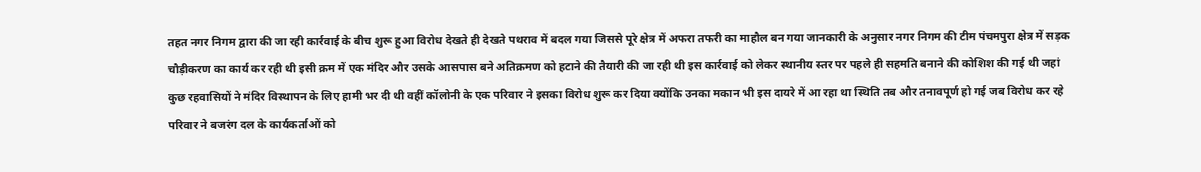तहत नगर निगम द्वारा की जा रही कार्रवाई के बीच शुरू हुआ विरोध देखते ही देखते पथराव में बदल गया जिससे पूरे क्षेत्र में अफरा तफरी का माहौल बन गया जानकारी के अनुसार नगर निगम की टीम पंचमपुरा क्षेत्र में सड़क चौड़ीकरण का कार्य कर रही थी इसी क्रम में एक मंदिर और उसके आसपास बने अतिक्रमण को हटाने की तैयारी की जा रही थी इस कार्रवाई को लेकर स्थानीय स्तर पर पहले ही सहमति बनाने की कोशिश की गई थी जहां कुछ रहवासियों ने मंदिर विस्थापन के लिए हामी भर दी थी वहीं कॉलोनी के एक परिवार ने इसका विरोध शुरू कर दिया क्योंकि उनका मकान भी इस दायरे में आ रहा था स्थिति तब और तनावपूर्ण हो गई जब विरोध कर रहे परिवार ने बजरंग दल के कार्यकर्ताओं को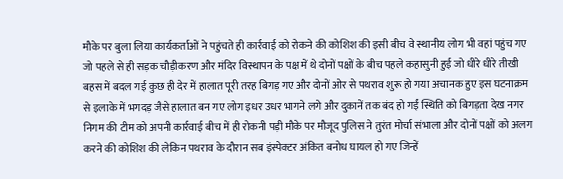मौके पर बुला लिया कार्यकर्ताओं ने पहुंचते ही कार्रवाई को रोकने की कोशिश की इसी बीच वे स्थानीय लोग भी वहां पहुंच गए जो पहले से ही सड़क चौड़ीकरण और मंदिर विस्थापन के पक्ष में थे दोनों पक्षों के बीच पहले कहासुनी हुई जो धीरे धीरे तीखी बहस में बदल गई कुछ ही देर में हालात पूरी तरह बिगड़ गए और दोनों ओर से पथराव शुरू हो गया अचानक हुए इस घटनाक्रम से इलाके में भगदड़ जैसे हालात बन गए लोग इधर उधर भागने लगे और दुकानें तक बंद हो गईं स्थिति को बिगड़ता देख नगर निगम की टीम को अपनी कार्रवाई बीच में ही रोकनी पड़ी मौके पर मौजूद पुलिस ने तुरंत मोर्चा संभाला और दोनों पक्षों को अलग करने की कोशिश की लेकिन पथराव के दौरान सब इंस्पेक्टर अंकित बनोध घायल हो गए जिन्हें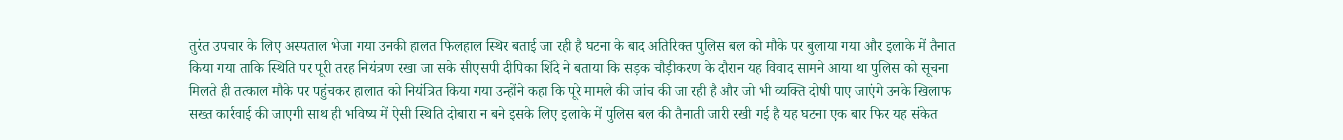तुरंत उपचार के लिए अस्पताल भेजा गया उनकी हालत फिलहाल स्थिर बताई जा रही है घटना के बाद अतिरिक्त पुलिस बल को मौके पर बुलाया गया और इलाके में तैनात किया गया ताकि स्थिति पर पूरी तरह नियंत्रण रखा जा सके सीएसपी दीपिका शिंदे ने बताया कि सड़क चौड़ीकरण के दौरान यह विवाद सामने आया था पुलिस को सूचना मिलते ही तत्काल मौके पर पहुंचकर हालात को नियंत्रित किया गया उन्होंने कहा कि पूरे मामले की जांच की जा रही है और जो भी व्यक्ति दोषी पाए जाएंगे उनके खिलाफ सख्त कार्रवाई की जाएगी साथ ही भविष्य में ऐसी स्थिति दोबारा न बने इसके लिए इलाके में पुलिस बल की तैनाती जारी रखी गई है यह घटना एक बार फिर यह संकेत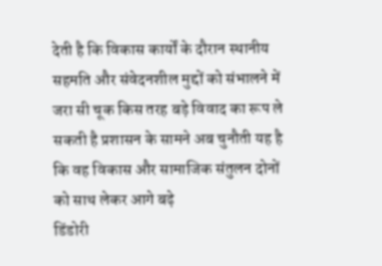देती है कि विकास कार्यों के दौरान स्थानीय सहमति और संवेदनशील मुद्दों को संभालने में जरा सी चूक किस तरह बड़े विवाद का रूप ले सकती है प्रशासन के सामने अब चुनौती यह है कि वह विकास और सामाजिक संतुलन दोनों को साथ लेकर आगे बढ़े
डिंडोरी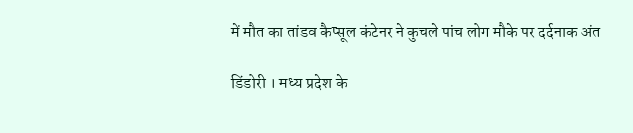में मौत का तांडव कैप्सूल कंटेनर ने कुचले पांच लोग मौके पर दर्दनाक अंत

डिंडोरी । मध्य प्रदेश के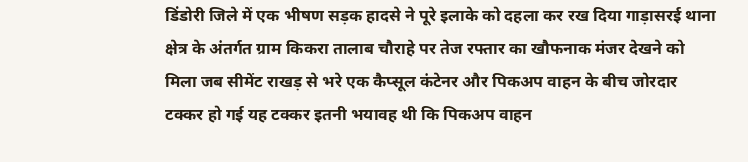डिंडोरी जिले में एक भीषण सड़क हादसे ने पूरे इलाके को दहला कर रख दिया गाड़ासरई थाना क्षेत्र के अंतर्गत ग्राम किकरा तालाब चौराहे पर तेज रफ्तार का खौफनाक मंजर देखने को मिला जब सीमेंट राखड़ से भरे एक कैप्सूल कंटेनर और पिकअप वाहन के बीच जोरदार टक्कर हो गई यह टक्कर इतनी भयावह थी कि पिकअप वाहन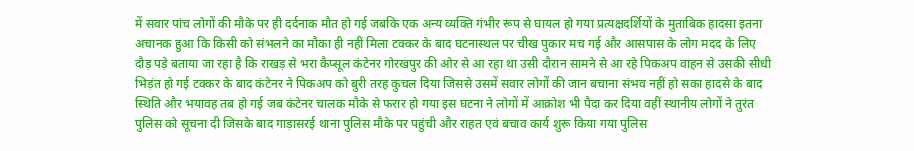में सवार पांच लोगों की मौके पर ही दर्दनाक मौत हो गई जबकि एक अन्य व्यक्ति गंभीर रूप से घायल हो गया प्रत्यक्षदर्शियों के मुताबिक हादसा इतना अचानक हुआ कि किसी को संभलने का मौका ही नहीं मिला टक्कर के बाद घटनास्थल पर चीख पुकार मच गई और आसपास के लोग मदद के लिए दौड़ पड़े बताया जा रहा है कि राखड़ से भरा कैप्सूल कंटेनर गोरखपुर की ओर से आ रहा था उसी दौरान सामने से आ रहे पिकअप वाहन से उसकी सीधी भिड़ंत हो गई टक्कर के बाद कंटेनर ने पिकअप को बुरी तरह कुचल दिया जिससे उसमें सवार लोगों की जान बचाना संभव नहीं हो सका हादसे के बाद स्थिति और भयावह तब हो गई जब कंटेनर चालक मौके से फरार हो गया इस घटना ने लोगों में आक्रोश भी पैदा कर दिया वहीं स्थानीय लोगों ने तुरंत पुलिस को सूचना दी जिसके बाद गाड़ासरई थाना पुलिस मौके पर पहुंची और राहत एवं बचाव कार्य शुरू किया गया पुलिस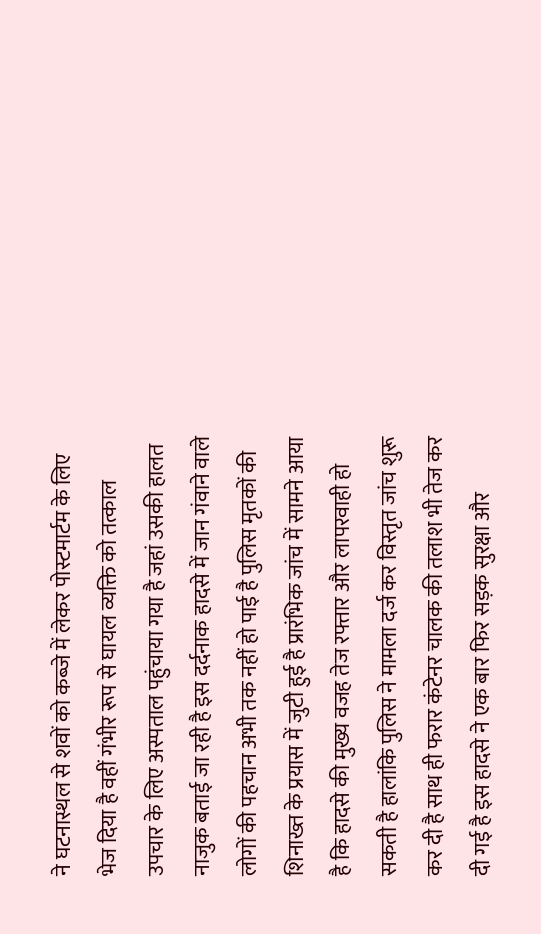ने घटनास्थल से शवों को कब्जे में लेकर पोस्टमार्टम के लिए भेज दिया है वहीं गंभीर रूप से घायल व्यक्ति को तत्काल उपचार के लिए अस्पताल पहुंचाया गया है जहां उसकी हालत नाजुक बताई जा रही है इस दर्दनाक हादसे में जान गंवाने वाले लोगों की पहचान अभी तक नहीं हो पाई है पुलिस मृतकों की शिनाख्त के प्रयास में जुटी हुई है प्रारंभिक जांच में सामने आया है कि हादसे की मुख्य वजह तेज रफ्तार और लापरवाही हो सकती है हालांकि पुलिस ने मामला दर्ज कर विस्तृत जांच शुरू कर दी है साथ ही फरार कंटेनर चालक की तलाश भी तेज कर दी गई है इस हादसे ने एक बार फिर सड़क सुरक्षा और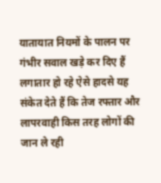यातायात नियमों के पालन पर गंभीर सवाल खड़े कर दिए हैं लगातार हो रहे ऐसे हादसे यह संकेत देते हैं कि तेज रफ्तार और लापरवाही किस तरह लोगों की जान ले रही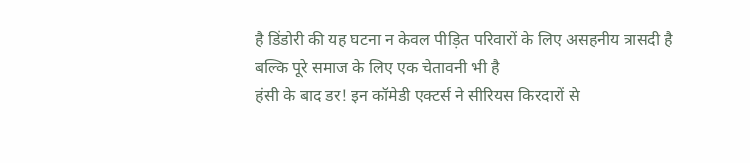है डिंडोरी की यह घटना न केवल पीड़ित परिवारों के लिए असहनीय त्रासदी है बल्कि पूरे समाज के लिए एक चेतावनी भी है
हंसी के बाद डर! इन कॉमेडी एक्टर्स ने सीरियस किरदारों से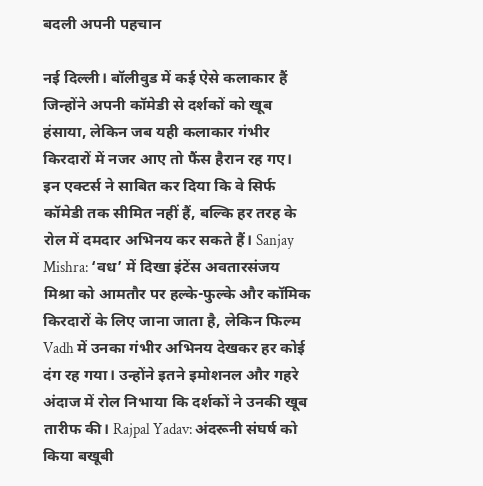बदली अपनी पहचान

नई दिल्ली। बॉलीवुड में कई ऐसे कलाकार हैं जिन्होंने अपनी कॉमेडी से दर्शकों को खूब हंसाया, लेकिन जब यही कलाकार गंभीर किरदारों में नजर आए तो फैंस हैरान रह गए। इन एक्टर्स ने साबित कर दिया कि वे सिर्फ कॉमेडी तक सीमित नहीं हैं, बल्कि हर तरह के रोल में दमदार अभिनय कर सकते हैं। Sanjay Mishra: ‘वध’ में दिखा इंटेंस अवतारसंजय मिश्रा को आमतौर पर हल्के-फुल्के और कॉमिक किरदारों के लिए जाना जाता है, लेकिन फिल्म Vadh में उनका गंभीर अभिनय देखकर हर कोई दंग रह गया। उन्होंने इतने इमोशनल और गहरे अंदाज में रोल निभाया कि दर्शकों ने उनकी खूब तारीफ की। Rajpal Yadav: अंदरूनी संघर्ष को किया बखूबी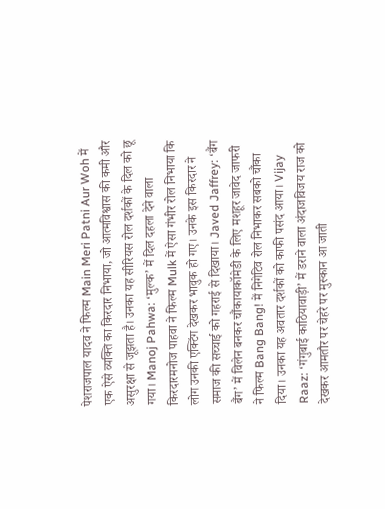पेशराजपाल यादव ने फिल्म Main Meri Patni Aur Woh में एक ऐसे व्यक्ति का किरदार निभाया, जो आत्मविश्वास की कमी और असुरक्षा से जूझता है। उनका यह सीरियस रोल दर्शकों के दिल को छू गया। Manoj Pahwa: ‘मुल्क’ में दिल दहला देने वाला किरदारमनोज पाहवा ने फिल्म Mulk में ऐसा गंभीर रोल निभाया कि लोग उनकी एक्टिंग देखकर भावुक हो गए। उनके इस किरदार ने समाज की सच्चाई को गहराई से दिखाया। Javed Jaffrey: ‘बैंग बैंग’ में विलेन बनकर चौंकायाकॉमेडी के लिए मशहूर जावेद जाफरी ने फिल्म Bang Bang! में निगेटिव रोल निभाकर सबको चौंका दिया। उनका यह अवतार दर्शकों को काफी पसंद आया। Vijay Raaz: ‘गंगुबाई काठियावाड़ी’ में डराने वाला अंदाजविजय राज को देखकर आमतौर पर चेहरे पर मुस्कान आ जाती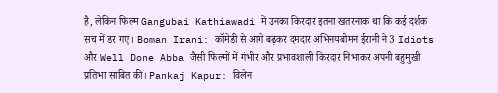है, लेकिन फिल्म Gangubai Kathiawadi में उनका किरदार इतना खतरनाक था कि कई दर्शक सच में डर गए। Boman Irani: कॉमेडी से आगे बढ़कर दमदार अभिनयबोमन ईरानी ने 3 Idiots और Well Done Abba जैसी फिल्मों में गंभीर और प्रभावशाली किरदार निभाकर अपनी बहुमुखी प्रतिभा साबित की। Pankaj Kapur: विलेन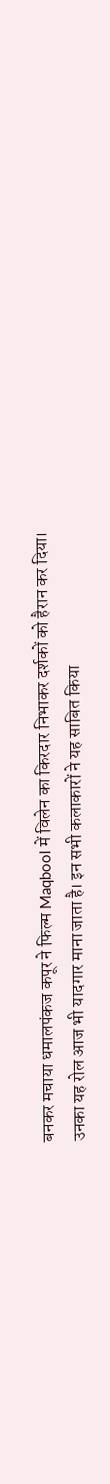बनकर मचाया धमालपंकज कपूर ने फिल्म Maqbool में विलेन का किरदार निभाकर दर्शकों को हैरान कर दिया। उनका यह रोल आज भी यादगार माना जाता है। इन सभी कलाकारों ने यह साबित किया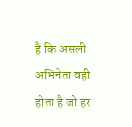है कि असली अभिनेता वही होता है जो हर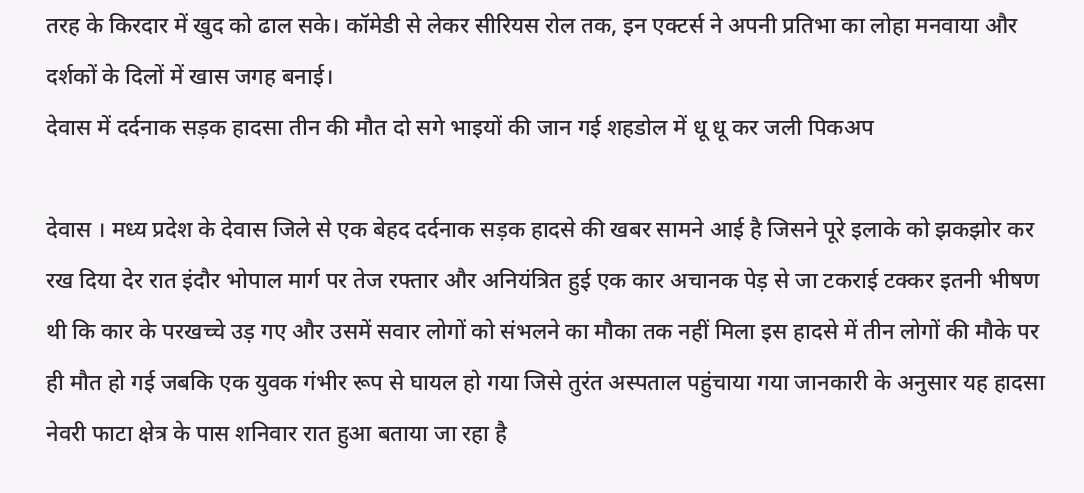तरह के किरदार में खुद को ढाल सके। कॉमेडी से लेकर सीरियस रोल तक, इन एक्टर्स ने अपनी प्रतिभा का लोहा मनवाया और दर्शकों के दिलों में खास जगह बनाई।
देवास में दर्दनाक सड़क हादसा तीन की मौत दो सगे भाइयों की जान गई शहडोल में धू धू कर जली पिकअप

देवास । मध्य प्रदेश के देवास जिले से एक बेहद दर्दनाक सड़क हादसे की खबर सामने आई है जिसने पूरे इलाके को झकझोर कर रख दिया देर रात इंदौर भोपाल मार्ग पर तेज रफ्तार और अनियंत्रित हुई एक कार अचानक पेड़ से जा टकराई टक्कर इतनी भीषण थी कि कार के परखच्चे उड़ गए और उसमें सवार लोगों को संभलने का मौका तक नहीं मिला इस हादसे में तीन लोगों की मौके पर ही मौत हो गई जबकि एक युवक गंभीर रूप से घायल हो गया जिसे तुरंत अस्पताल पहुंचाया गया जानकारी के अनुसार यह हादसा नेवरी फाटा क्षेत्र के पास शनिवार रात हुआ बताया जा रहा है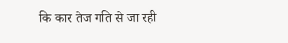कि कार तेज गति से जा रही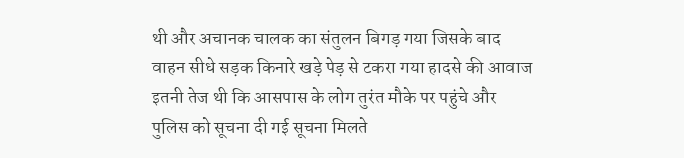थी और अचानक चालक का संतुलन बिगड़ गया जिसके बाद वाहन सीधे सड़क किनारे खड़े पेड़ से टकरा गया हादसे की आवाज इतनी तेज थी कि आसपास के लोग तुरंत मौके पर पहुंचे और पुलिस को सूचना दी गई सूचना मिलते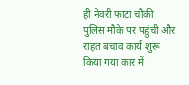ही नेवरी फाटा चौकी पुलिस मौके पर पहुंची और राहत बचाव कार्य शुरू किया गया कार में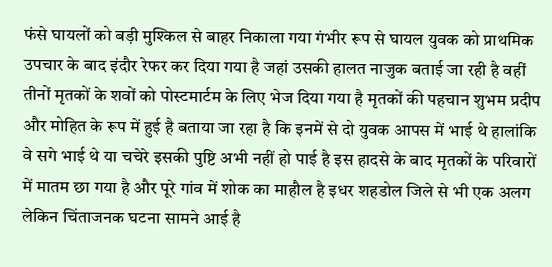फंसे घायलों को बड़ी मुश्किल से बाहर निकाला गया गंभीर रूप से घायल युवक को प्राथमिक उपचार के बाद इंदौर रेफर कर दिया गया है जहां उसकी हालत नाजुक बताई जा रही है वहीं तीनों मृतकों के शवों को पोस्टमार्टम के लिए भेज दिया गया है मृतकों की पहचान शुभम प्रदीप और मोहित के रूप में हुई है बताया जा रहा है कि इनमें से दो युवक आपस में भाई थे हालांकि वे सगे भाई थे या चचेरे इसकी पुष्टि अभी नहीं हो पाई है इस हादसे के बाद मृतकों के परिवारों में मातम छा गया है और पूरे गांव में शोक का माहौल है इधर शहडोल जिले से भी एक अलग लेकिन चिंताजनक घटना सामने आई है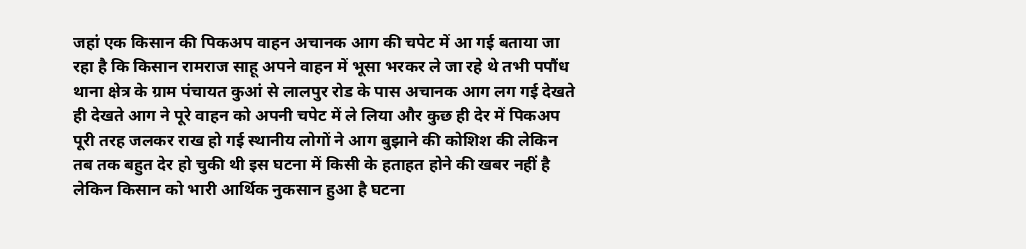जहां एक किसान की पिकअप वाहन अचानक आग की चपेट में आ गई बताया जा रहा है कि किसान रामराज साहू अपने वाहन में भूसा भरकर ले जा रहे थे तभी पपौंध थाना क्षेत्र के ग्राम पंचायत कुआं से लालपुर रोड के पास अचानक आग लग गई देखते ही देखते आग ने पूरे वाहन को अपनी चपेट में ले लिया और कुछ ही देर में पिकअप पूरी तरह जलकर राख हो गई स्थानीय लोगों ने आग बुझाने की कोशिश की लेकिन तब तक बहुत देर हो चुकी थी इस घटना में किसी के हताहत होने की खबर नहीं है लेकिन किसान को भारी आर्थिक नुकसान हुआ है घटना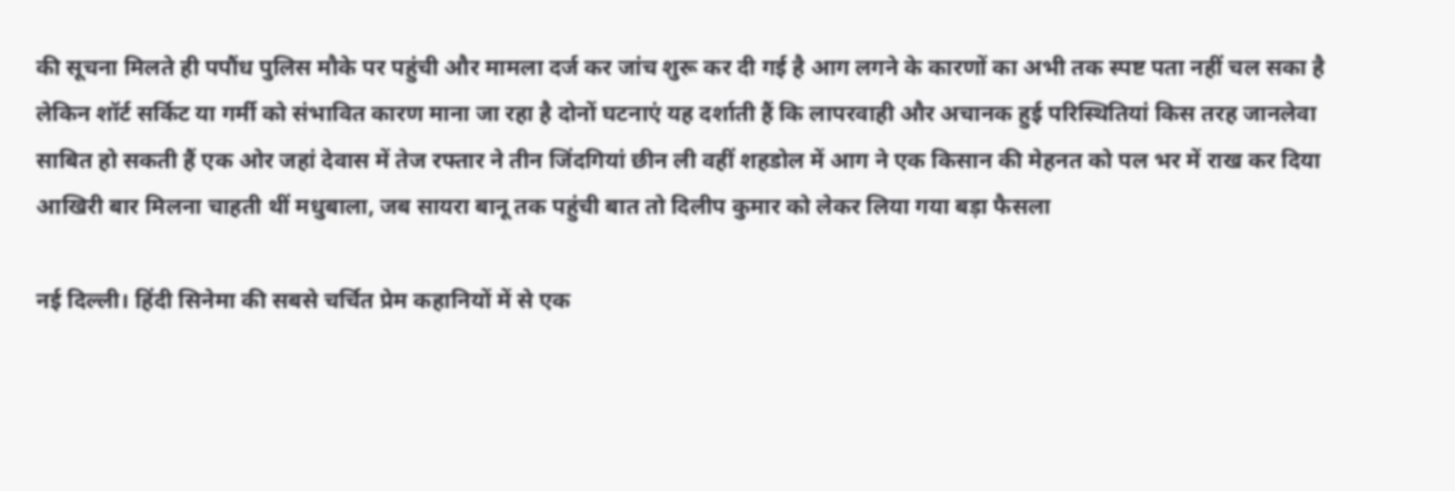की सूचना मिलते ही पपौंध पुलिस मौके पर पहुंची और मामला दर्ज कर जांच शुरू कर दी गई है आग लगने के कारणों का अभी तक स्पष्ट पता नहीं चल सका है लेकिन शॉर्ट सर्किट या गर्मी को संभावित कारण माना जा रहा है दोनों घटनाएं यह दर्शाती हैं कि लापरवाही और अचानक हुई परिस्थितियां किस तरह जानलेवा साबित हो सकती हैं एक ओर जहां देवास में तेज रफ्तार ने तीन जिंदगियां छीन ली वहीं शहडोल में आग ने एक किसान की मेहनत को पल भर में राख कर दिया
आखिरी बार मिलना चाहती थीं मधुबाला, जब सायरा बानू तक पहुंची बात तो दिलीप कुमार को लेकर लिया गया बड़ा फैसला

नई दिल्ली। हिंदी सिनेमा की सबसे चर्चित प्रेम कहानियों में से एक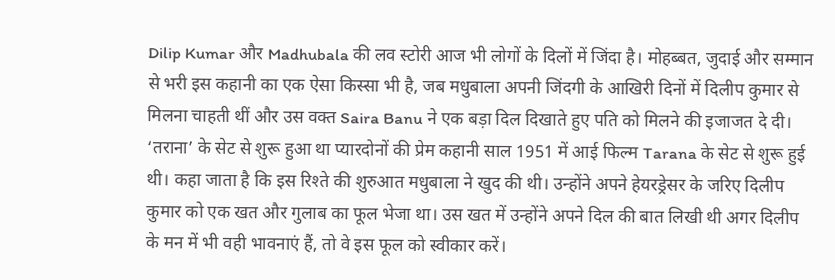Dilip Kumar और Madhubala की लव स्टोरी आज भी लोगों के दिलों में जिंदा है। मोहब्बत, जुदाई और सम्मान से भरी इस कहानी का एक ऐसा किस्सा भी है, जब मधुबाला अपनी जिंदगी के आखिरी दिनों में दिलीप कुमार से मिलना चाहती थीं और उस वक्त Saira Banu ने एक बड़ा दिल दिखाते हुए पति को मिलने की इजाजत दे दी। ‘तराना’ के सेट से शुरू हुआ था प्यारदोनों की प्रेम कहानी साल 1951 में आई फिल्म Tarana के सेट से शुरू हुई थी। कहा जाता है कि इस रिश्ते की शुरुआत मधुबाला ने खुद की थी। उन्होंने अपने हेयरड्रेसर के जरिए दिलीप कुमार को एक खत और गुलाब का फूल भेजा था। उस खत में उन्होंने अपने दिल की बात लिखी थी अगर दिलीप के मन में भी वही भावनाएं हैं, तो वे इस फूल को स्वीकार करें।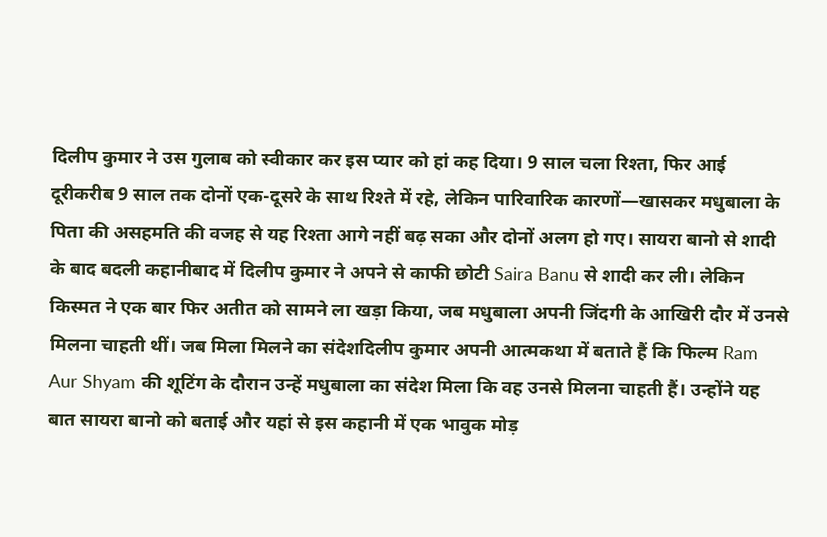दिलीप कुमार ने उस गुलाब को स्वीकार कर इस प्यार को हां कह दिया। 9 साल चला रिश्ता, फिर आई दूरीकरीब 9 साल तक दोनों एक-दूसरे के साथ रिश्ते में रहे, लेकिन पारिवारिक कारणों—खासकर मधुबाला के पिता की असहमति की वजह से यह रिश्ता आगे नहीं बढ़ सका और दोनों अलग हो गए। सायरा बानो से शादी के बाद बदली कहानीबाद में दिलीप कुमार ने अपने से काफी छोटी Saira Banu से शादी कर ली। लेकिन किस्मत ने एक बार फिर अतीत को सामने ला खड़ा किया, जब मधुबाला अपनी जिंदगी के आखिरी दौर में उनसे मिलना चाहती थीं। जब मिला मिलने का संदेशदिलीप कुमार अपनी आत्मकथा में बताते हैं कि फिल्म Ram Aur Shyam की शूटिंग के दौरान उन्हें मधुबाला का संदेश मिला कि वह उनसे मिलना चाहती हैं। उन्होंने यह बात सायरा बानो को बताई और यहां से इस कहानी में एक भावुक मोड़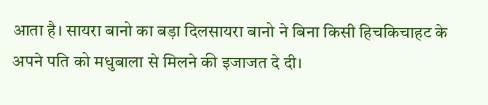आता है। सायरा बानो का बड़ा दिलसायरा बानो ने बिना किसी हिचकिचाहट के अपने पति को मधुबाला से मिलने की इजाजत दे दी।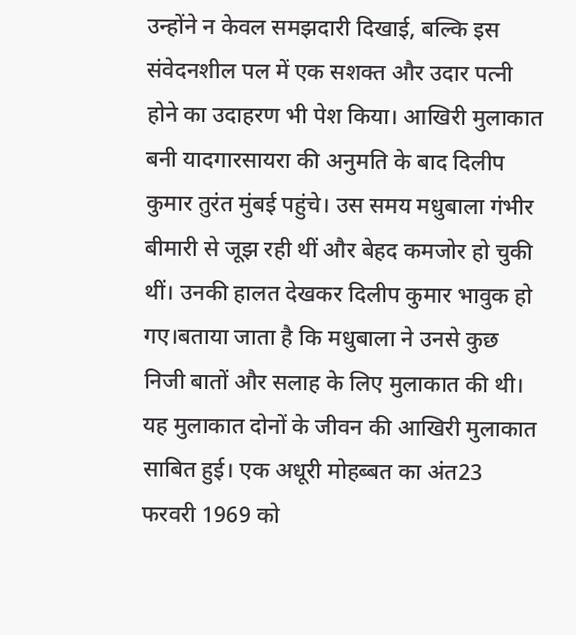उन्होंने न केवल समझदारी दिखाई, बल्कि इस संवेदनशील पल में एक सशक्त और उदार पत्नी होने का उदाहरण भी पेश किया। आखिरी मुलाकात बनी यादगारसायरा की अनुमति के बाद दिलीप कुमार तुरंत मुंबई पहुंचे। उस समय मधुबाला गंभीर बीमारी से जूझ रही थीं और बेहद कमजोर हो चुकी थीं। उनकी हालत देखकर दिलीप कुमार भावुक हो गए।बताया जाता है कि मधुबाला ने उनसे कुछ निजी बातों और सलाह के लिए मुलाकात की थी। यह मुलाकात दोनों के जीवन की आखिरी मुलाकात साबित हुई। एक अधूरी मोहब्बत का अंत23 फरवरी 1969 को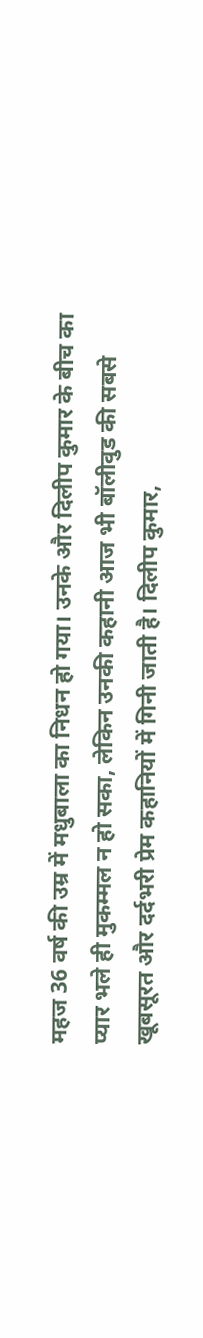महज 36 वर्ष की उम्र में मधुबाला का निधन हो गया। उनके और दिलीप कुमार के बीच का प्यार भले ही मुकम्मल न हो सका, लेकिन उनकी कहानी आज भी बॉलीवुड की सबसे खूबसूरत और दर्दभरी प्रेम कहानियों में गिनी जाती है। दिलीप कुमार,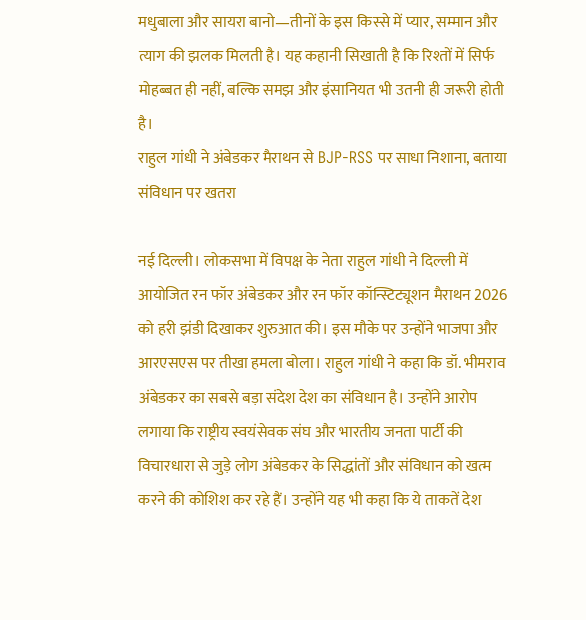मधुबाला और सायरा बानो—तीनों के इस किस्से में प्यार, सम्मान और त्याग की झलक मिलती है। यह कहानी सिखाती है कि रिश्तों में सिर्फ मोहब्बत ही नहीं, बल्कि समझ और इंसानियत भी उतनी ही जरूरी होती है।
राहुल गांधी ने अंबेडकर मैराथन से BJP-RSS पर साधा निशाना, बताया संविधान पर खतरा

नई दिल्ली। लोकसभा में विपक्ष के नेता राहुल गांधी ने दिल्ली में आयोजित रन फॉर अंबेडकर और रन फॉर कॉन्स्टिट्यूशन मैराथन 2026 को हरी झंडी दिखाकर शुरुआत की। इस मौके पर उन्होंने भाजपा और आरएसएस पर तीखा हमला बोला। राहुल गांधी ने कहा कि डॉ. भीमराव अंबेडकर का सबसे बड़ा संदेश देश का संविधान है। उन्होंने आरोप लगाया कि राष्ट्रीय स्वयंसेवक संघ और भारतीय जनता पार्टी की विचारधारा से जुड़े लोग अंबेडकर के सिद्धांतों और संविधान को खत्म करने की कोशिश कर रहे हैं। उन्होंने यह भी कहा कि ये ताकतें देश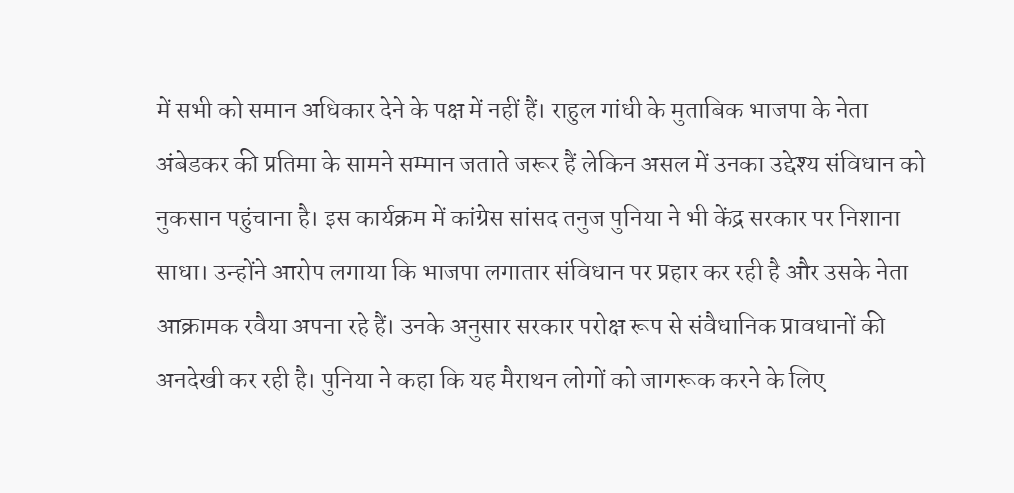में सभी को समान अधिकार देने के पक्ष में नहीं हैं। राहुल गांधी के मुताबिक भाजपा के नेता अंबेडकर की प्रतिमा के सामने सम्मान जताते जरूर हैं लेकिन असल में उनका उद्देश्य संविधान को नुकसान पहुंचाना है। इस कार्यक्रम में कांग्रेस सांसद तनुज पुनिया ने भी केंद्र सरकार पर निशाना साधा। उन्होंने आरोप लगाया कि भाजपा लगातार संविधान पर प्रहार कर रही है और उसके नेता आक्रामक रवैया अपना रहे हैं। उनके अनुसार सरकार परोक्ष रूप से संवैधानिक प्रावधानों की अनदेखी कर रही है। पुनिया ने कहा कि यह मैराथन लोगों को जागरूक करने के लिए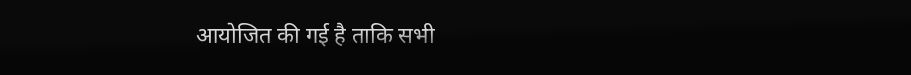आयोजित की गई है ताकि सभी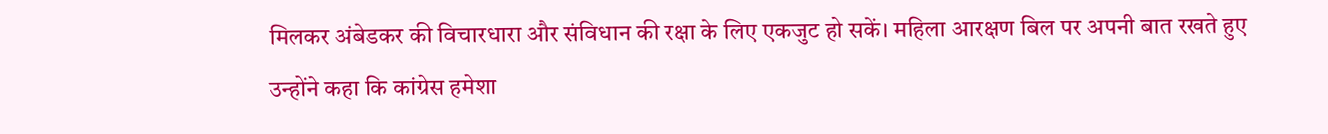मिलकर अंबेडकर की विचारधारा और संविधान की रक्षा के लिए एकजुट हो सकें। महिला आरक्षण बिल पर अपनी बात रखते हुए उन्होंने कहा कि कांग्रेस हमेशा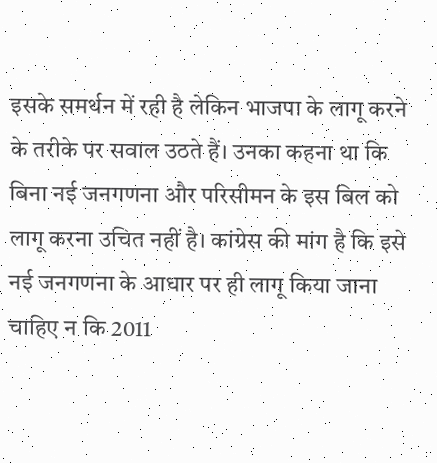इसके समर्थन में रही है लेकिन भाजपा के लागू करने के तरीके पर सवाल उठते हैं। उनका कहना था कि बिना नई जनगणना और परिसीमन के इस बिल को लागू करना उचित नहीं है। कांग्रेस की मांग है कि इसे नई जनगणना के आधार पर ही लागू किया जाना चाहिए न कि 2011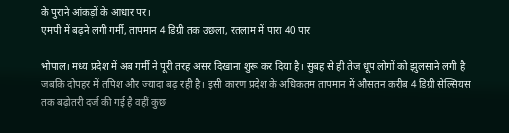के पुराने आंकड़ों के आधार पर।
एमपी में बढ़ने लगी गर्मी, तापमान 4 डिग्री तक उछला, रतलाम में पारा 40 पार

भोपाल। मध्य प्रदेश में अब गर्मी ने पूरी तरह असर दिखाना शुरू कर दिया है। सुबह से ही तेज धूप लोगों को झुलसाने लगी है जबकि दोपहर में तपिश और ज्यादा बढ़ रही है। इसी कारण प्रदेश के अधिकतम तापमान में औसतन करीब 4 डिग्री सेल्सियस तक बढ़ोतरी दर्ज की गई है वहीं कुछ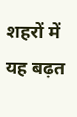शहरों में यह बढ़त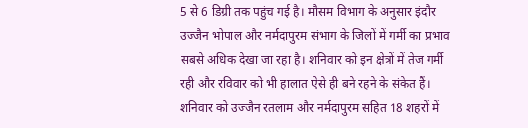5 से 6 डिग्री तक पहुंच गई है। मौसम विभाग के अनुसार इंदौर उज्जैन भोपाल और नर्मदापुरम संभाग के जिलों में गर्मी का प्रभाव सबसे अधिक देखा जा रहा है। शनिवार को इन क्षेत्रों में तेज गर्मी रही और रविवार को भी हालात ऐसे ही बने रहने के संकेत हैं। शनिवार को उज्जैन रतलाम और नर्मदापुरम सहित 18 शहरों में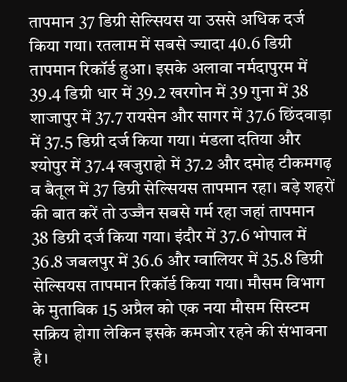तापमान 37 डिग्री सेल्सियस या उससे अधिक दर्ज किया गया। रतलाम में सबसे ज्यादा 40.6 डिग्री तापमान रिकॉर्ड हुआ। इसके अलावा नर्मदापुरम में 39.4 डिग्री धार में 39.2 खरगोन में 39 गुना में 38 शाजापुर में 37.7 रायसेन और सागर में 37.6 छिंदवाड़ा में 37.5 डिग्री दर्ज किया गया। मंडला दतिया और श्योपुर में 37.4 खजुराहो में 37.2 और दमोह टीकमगढ़ व बैतूल में 37 डिग्री सेल्सियस तापमान रहा। बड़े शहरों की बात करें तो उज्जैन सबसे गर्म रहा जहां तापमान 38 डिग्री दर्ज किया गया। इंदौर में 37.6 भोपाल में 36.8 जबलपुर में 36.6 और ग्वालियर में 35.8 डिग्री सेल्सियस तापमान रिकॉर्ड किया गया। मौसम विभाग के मुताबिक 15 अप्रैल को एक नया मौसम सिस्टम सक्रिय होगा लेकिन इसके कमजोर रहने की संभावना है।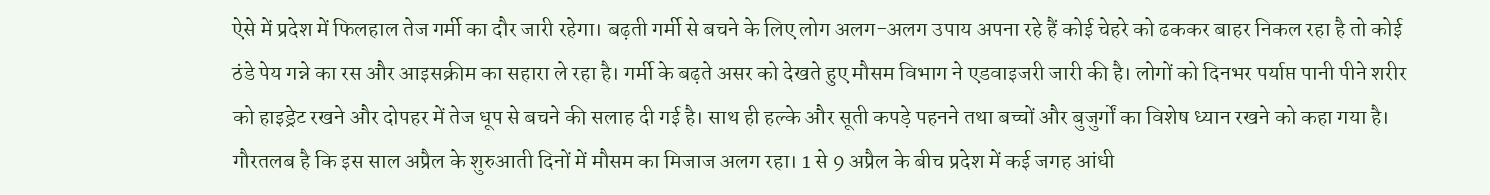ऐसे में प्रदेश में फिलहाल तेज गर्मी का दौर जारी रहेगा। बढ़ती गर्मी से बचने के लिए लोग अलग-अलग उपाय अपना रहे हैं कोई चेहरे को ढककर बाहर निकल रहा है तो कोई ठंडे पेय गन्ने का रस और आइसक्रीम का सहारा ले रहा है। गर्मी के बढ़ते असर को देखते हुए मौसम विभाग ने एडवाइजरी जारी की है। लोगों को दिनभर पर्याप्त पानी पीने शरीर को हाइड्रेट रखने और दोपहर में तेज धूप से बचने की सलाह दी गई है। साथ ही हल्के और सूती कपड़े पहनने तथा बच्चों और बुजुर्गों का विशेष ध्यान रखने को कहा गया है। गौरतलब है कि इस साल अप्रैल के शुरुआती दिनों में मौसम का मिजाज अलग रहा। 1 से 9 अप्रैल के बीच प्रदेश में कई जगह आंधी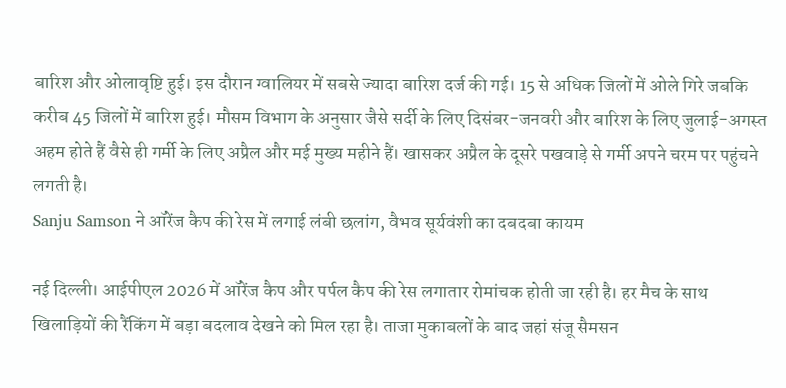बारिश और ओलावृष्टि हुई। इस दौरान ग्वालियर में सबसे ज्यादा बारिश दर्ज की गई। 15 से अधिक जिलों में ओले गिरे जबकि करीब 45 जिलों में बारिश हुई। मौसम विभाग के अनुसार जैसे सर्दी के लिए दिसंबर-जनवरी और बारिश के लिए जुलाई-अगस्त अहम होते हैं वैसे ही गर्मी के लिए अप्रैल और मई मुख्य महीने हैं। खासकर अप्रैल के दूसरे पखवाड़े से गर्मी अपने चरम पर पहुंचने लगती है।
Sanju Samson ने ऑरेंज कैप की रेस में लगाई लंबी छलांग, वैभव सूर्यवंशी का दबदबा कायम

नई दिल्ली। आईपीएल 2026 में ऑरेंज कैप और पर्पल कैप की रेस लगातार रोमांचक होती जा रही है। हर मैच के साथ खिलाड़ियों की रैंकिंग में बड़ा बदलाव देखने को मिल रहा है। ताजा मुकाबलों के बाद जहां संजू सैमसन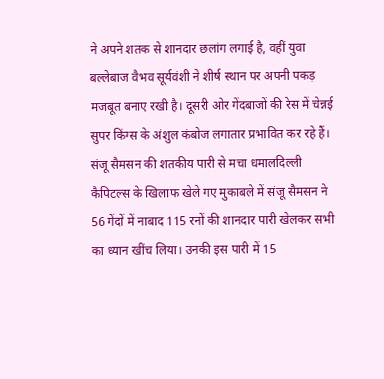ने अपने शतक से शानदार छलांग लगाई है, वहीं युवा बल्लेबाज वैभव सूर्यवंशी ने शीर्ष स्थान पर अपनी पकड़ मजबूत बनाए रखी है। दूसरी ओर गेंदबाजों की रेस में चेन्नई सुपर किंग्स के अंशुल कंबोज लगातार प्रभावित कर रहे हैं। संजू सैमसन की शतकीय पारी से मचा धमालदिल्ली कैपिटल्स के खिलाफ खेले गए मुकाबले में संजू सैमसन ने 56 गेंदों में नाबाद 115 रनों की शानदार पारी खेलकर सभी का ध्यान खींच लिया। उनकी इस पारी में 15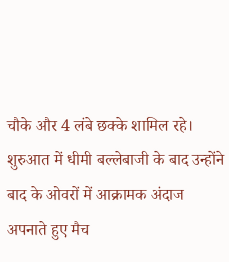चौके और 4 लंबे छक्के शामिल रहे। शुरुआत में धीमी बल्लेबाजी के बाद उन्होंने बाद के ओवरों में आक्रामक अंदाज अपनाते हुए मैच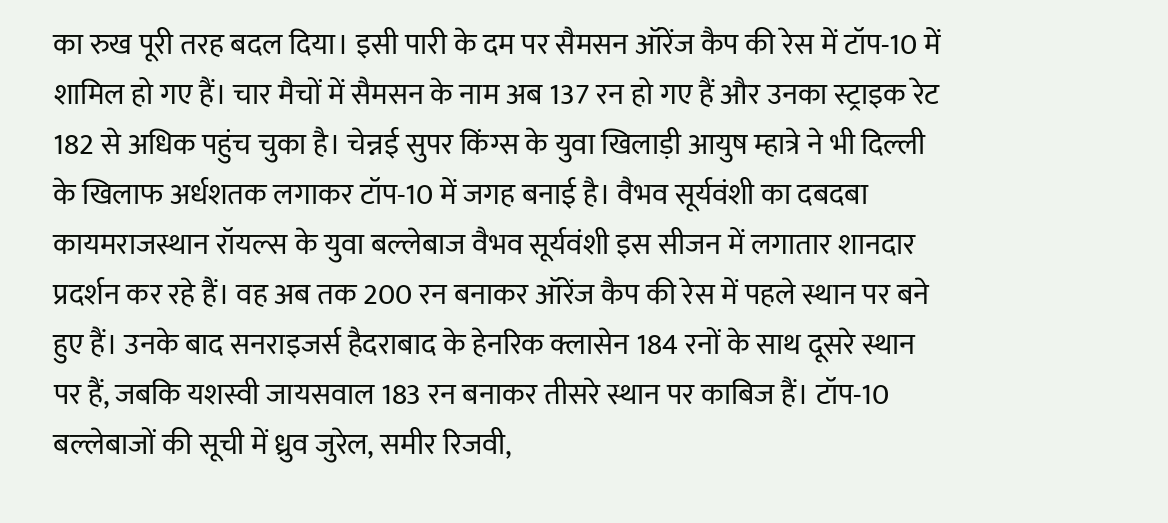का रुख पूरी तरह बदल दिया। इसी पारी के दम पर सैमसन ऑरेंज कैप की रेस में टॉप-10 में शामिल हो गए हैं। चार मैचों में सैमसन के नाम अब 137 रन हो गए हैं और उनका स्ट्राइक रेट 182 से अधिक पहुंच चुका है। चेन्नई सुपर किंग्स के युवा खिलाड़ी आयुष म्हात्रे ने भी दिल्ली के खिलाफ अर्धशतक लगाकर टॉप-10 में जगह बनाई है। वैभव सूर्यवंशी का दबदबा कायमराजस्थान रॉयल्स के युवा बल्लेबाज वैभव सूर्यवंशी इस सीजन में लगातार शानदार प्रदर्शन कर रहे हैं। वह अब तक 200 रन बनाकर ऑरेंज कैप की रेस में पहले स्थान पर बने हुए हैं। उनके बाद सनराइजर्स हैदराबाद के हेनरिक क्लासेन 184 रनों के साथ दूसरे स्थान पर हैं, जबकि यशस्वी जायसवाल 183 रन बनाकर तीसरे स्थान पर काबिज हैं। टॉप-10 बल्लेबाजों की सूची में ध्रुव जुरेल, समीर रिजवी,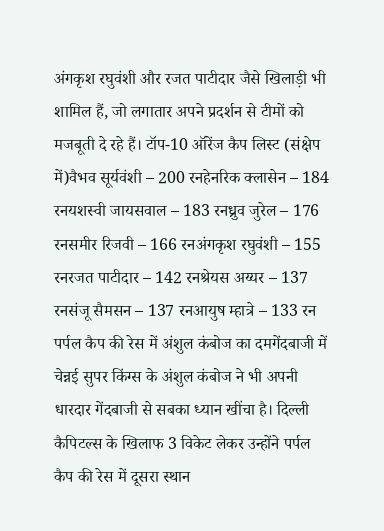अंगकृश रघुवंशी और रजत पाटीदार जैसे खिलाड़ी भी शामिल हैं, जो लगातार अपने प्रदर्शन से टीमों को मजबूती दे रहे हैं। टॉप-10 ऑरेंज कैप लिस्ट (संक्षेप में)वैभव सूर्यवंशी – 200 रनहेनरिक क्लासेन – 184 रनयशस्वी जायसवाल – 183 रनध्रुव जुरेल – 176 रनसमीर रिजवी – 166 रनअंगकृश रघुवंशी – 155 रनरजत पाटीदार – 142 रनश्रेयस अय्यर – 137 रनसंजू सैमसन – 137 रनआयुष म्हात्रे – 133 रन पर्पल कैप की रेस में अंशुल कंबोज का दमगेंदबाजी में चेन्नई सुपर किंग्स के अंशुल कंबोज ने भी अपनी धारदार गेंदबाजी से सबका ध्यान खींचा है। दिल्ली कैपिटल्स के खिलाफ 3 विकेट लेकर उन्होंने पर्पल कैप की रेस में दूसरा स्थान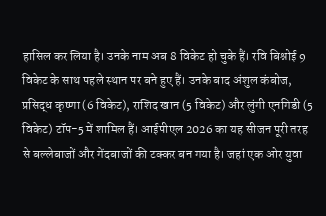हासिल कर लिया है। उनके नाम अब 8 विकेट हो चुके हैं। रवि बिश्नोई 9 विकेट के साथ पहले स्थान पर बने हुए हैं। उनके बाद अंशुल कंबोज, प्रसिद्ध कृष्णा (6 विकेट), राशिद खान (5 विकेट) और लुंगी एनगिडी (5 विकेट) टॉप-5 में शामिल हैं। आईपीएल 2026 का यह सीजन पूरी तरह से बल्लेबाजों और गेंदबाजों की टक्कर बन गया है। जहां एक ओर युवा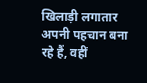खिलाड़ी लगातार अपनी पहचान बना रहे हैं, वहीं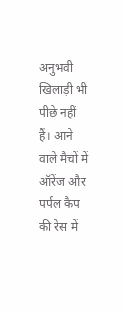अनुभवी खिलाड़ी भी पीछे नहीं हैं। आने वाले मैचों में ऑरेंज और पर्पल कैप की रेस में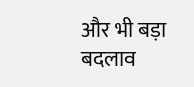और भी बड़ा बदलाव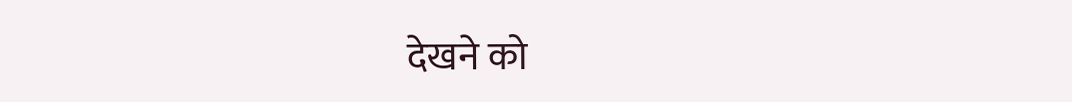देखने को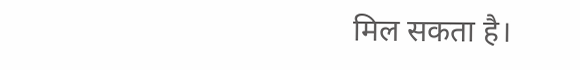मिल सकता है।